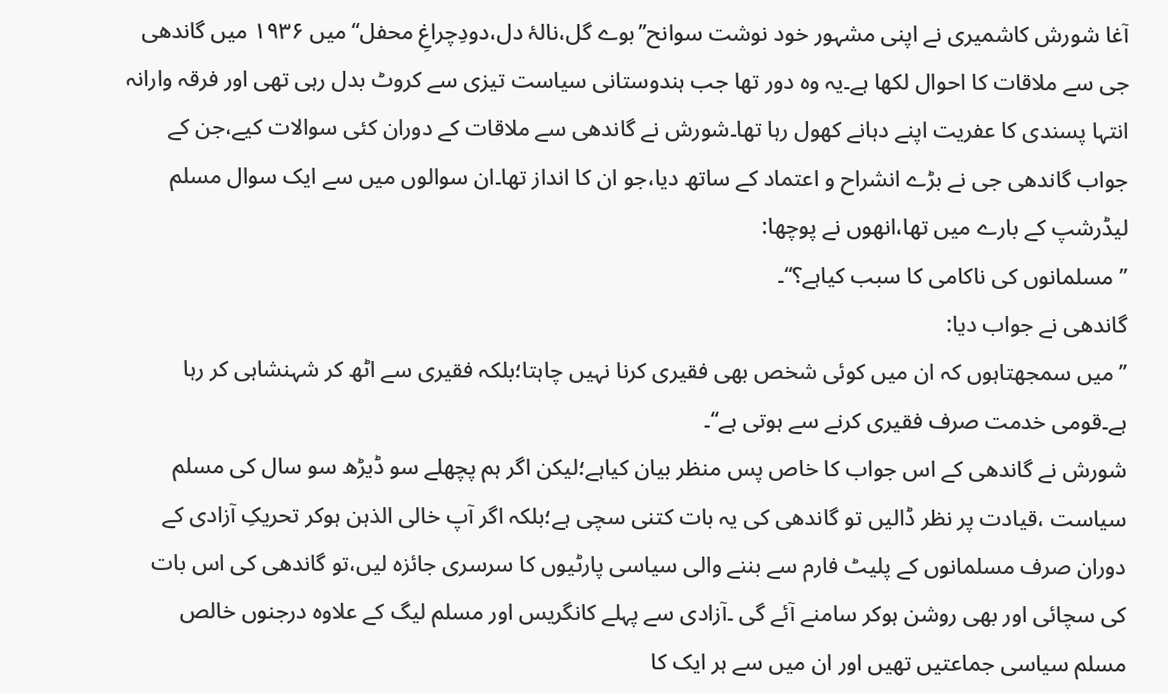آغا شورش کاشمیری نے اپنی مشہور خود نوشت سوانح’’بوے گل،نالۂ دل،دودِچراغِ محفل‘‘میں ۱۹۳۶ میں گاندھی جی سے ملاقات کا احوال لکھا ہے۔یہ وہ دور تھا جب ہندوستانی سیاست تیزی سے کروٹ بدل رہی تھی اور فرقہ وارانہ انتہا پسندی کا عفریت اپنے دہانے کھول رہا تھا۔شورش نے گاندھی سے ملاقات کے دوران کئی سوالات کیے،جن کے جواب گاندھی جی نے بڑے انشراح و اعتماد کے ساتھ دیا،جو ان کا انداز تھا۔ان سوالوں میں سے ایک سوال مسلم لیڈرشپ کے بارے میں تھا،انھوں نے پوچھا:
’’ مسلمانوں کی ناکامی کا سبب کیاہے؟‘‘۔
گاندھی نے جواب دیا:
’’میں سمجھتاہوں کہ ان میں کوئی شخص بھی فقیری کرنا نہیں چاہتا؛بلکہ فقیری سے اٹھ کر شہنشاہی کر رہا ہے۔قومی خدمت صرف فقیری کرنے سے ہوتی ہے‘‘۔
شورش نے گاندھی کے اس جواب کا خاص پس منظر بیان کیاہے؛لیکن اگر ہم پچھلے سو ڈیڑھ سو سال کی مسلم سیاست ،قیادت پر نظر ڈالیں تو گاندھی کی یہ بات کتنی سچی ہے؛بلکہ اگر آپ خالی الذہن ہوکر تحریکِ آزادی کے دوران صرف مسلمانوں کے پلیٹ فارم سے بننے والی سیاسی پارٹیوں کا سرسری جائزہ لیں،تو گاندھی کی اس بات کی سچائی اور بھی روشن ہوکر سامنے آئے گی ۔آزادی سے پہلے کانگریس اور مسلم لیگ کے علاوہ درجنوں خالص مسلم سیاسی جماعتیں تھیں اور ان میں سے ہر ایک کا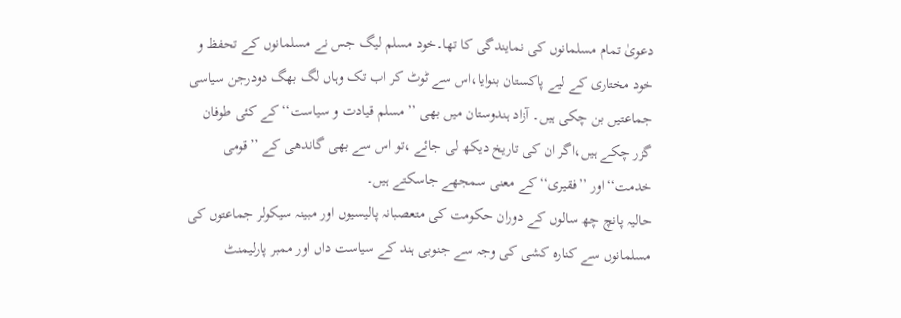دعویٰ تمام مسلمانوں کی نمایندگی کا تھا۔خود مسلم لیگ جس نے مسلمانوں کے تحفظ و خود مختاری کے لیے پاکستان بنوایا،اس سے ٹوٹ کر اب تک وہاں لگ بھگ دودرجن سیاسی جماعتیں بن چکی ہیں۔ آزاد ہندوستان میں بھی ’’مسلم قیادت و سیاست‘‘کے کئی طوفان گزر چکے ہیں،اگر ان کی تاریخ دیکھ لی جائے ،تو اس سے بھی گاندھی کے ’’قومی خدمت‘‘اور ’’فقیری‘‘کے معنی سمجھے جاسکتے ہیں۔
حالیہ پانچ چھ سالوں کے دوران حکومت کی متعصبانہ پالیسیوں اور مبینہ سیکولر جماعتوں کی مسلمانوں سے کنارہ کشی کی وجہ سے جنوبی ہند کے سیاست داں اور ممبر پارلیمنٹ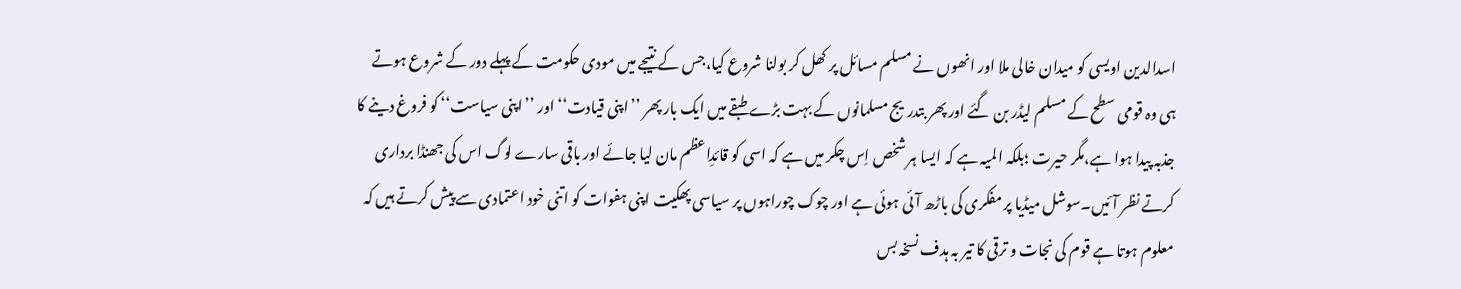اسدالدین اویسی کو میدان خالی ملا اور انھوں نے مسلم مسائل پر کھل کر بولنا شروع کیا،جس کے نتیجے میں مودی حکومت کے پہلے دور کے شروع ہوتے ہی وہ قومی سطح کے مسلم لیڈر بن گئے اور پھر بتدریج مسلمانوں کے بہت بڑے طبقے میں ایک بار پھر ’’اپنی قیادت‘‘ اور ’’اپنی سیاست‘‘ کو فروغ دینے کا جذبہ پیدا ہوا ہے،مگر حیرت ؛بلکہ المیہ ہے کہ ایسا ہر شخص اِس چکر میں ہے کہ اسی کو قائدِاعظم مان لیا جائے اور باقی سارے لوگ اس کی جھنڈا برداری کرتے نظر آئیں۔سوشل میڈیا پر مفکری کی باڑھ آئی ہوئی ہے اور چوک چوراہوں پر سیاسی پھکیت اپنی ہفوات کو اتنی خود اعتمادی سے پیش کرتے ہیں کہ معلوم ہوتا ہے قوم کی نجات و ترقی کا تیر بہ ہدف نسخہ بس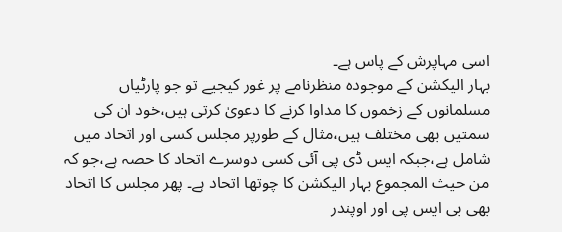اسی مہاپرش کے پاس ہے۔
بہار الیکشن کے موجودہ منظرنامے پر غور کیجیے تو جو پارٹیاں مسلمانوں کے زخموں کا مداوا کرنے کا دعویٰ کرتی ہیں،خود ان کی سمتیں بھی مختلف ہیں،مثال کے طورپر مجلس کسی اور اتحاد میں شامل ہے،جبکہ ایس ڈی پی آئی کسی دوسرے اتحاد کا حصہ ہے،جو کہ من حیث المجموع بہار الیکشن کا چوتھا اتحاد ہے۔ پھر مجلس کا اتحاد بھی بی ایس پی اور اوپندر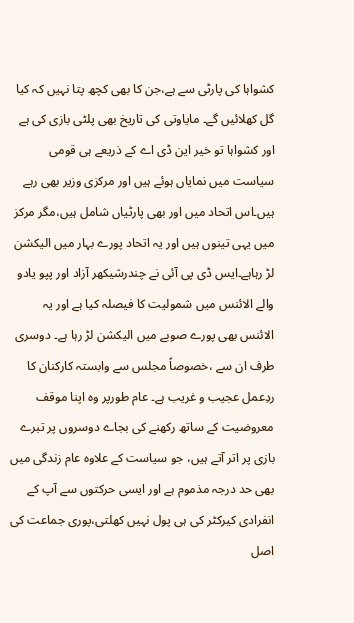کشواہا کی پارٹی سے ہے،جن کا بھی کچھ پتا نہیں کہ کیا گل کھلائیں گے۔ مایاوتی کی تاریخ بھی پلٹی بازی کی ہے اور کشواہا تو خیر این ڈی اے کے ذریعے ہی قومی سیاست میں نمایاں ہوئے ہیں اور مرکزی وزیر بھی رہے ہیں۔اس اتحاد میں اور بھی پارٹیاں شامل ہیں،مگر مرکز میں یہی تینوں ہیں اور یہ اتحاد پورے بہار میں الیکشن لڑ رہاہے۔ایس ڈی پی آئی نے چندرشیکھر آزاد اور پپو یادو والے الائنس میں شمولیت کا فیصلہ کیا ہے اور یہ الائنس بھی پورے صوبے میں الیکشن لڑ رہا ہے۔ دوسری طرف ان سے ،خصوصاً مجلس سے وابستہ کارکنان کا ردِعمل عجیب و غریب ہے۔ عام طورپر وہ اپنا موقف معروضیت کے ساتھ رکھنے کی بجاے دوسروں پر تبرے بازی پر اتر آتے ہیں، جو سیاست کے علاوہ عام زندگی میں بھی حد درجہ مذموم ہے اور ایسی حرکتوں سے آپ کے انفرادی کیرکٹر کی ہی پول نہیں کھلتی،پوری جماعت کی اصل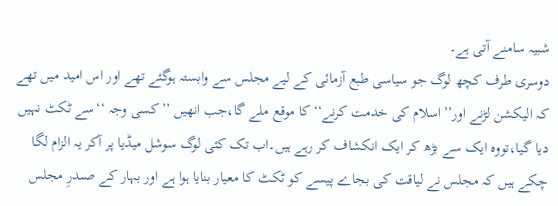شبیہ سامنے آتی ہے۔
دوسری طرف کچھ لوگ جو سیاسی طبع آزمائی کے لیے مجلس سے وابستہ ہوگئے تھے اور اس امید میں تھے کہ الیکشن لڑنے اور’’اسلام کی خدمت کرنے‘‘کا موقع ملے گا،جب انھیں ’’کسی وجہ ‘‘سے ٹکٹ نہیں دیا گیا،تووہ ایک سے بڑھ کر ایک انکشاف کر رہے ہیں۔اب تک کئی لوگ سوشل میڈیا پر آکر یہ الزام لگا چکے ہیں کہ مجلس نے لیاقت کی بجاے پیسے کو ٹکٹ کا معیار بنایا ہوا ہے اور بہار کے صںدرِ مجلس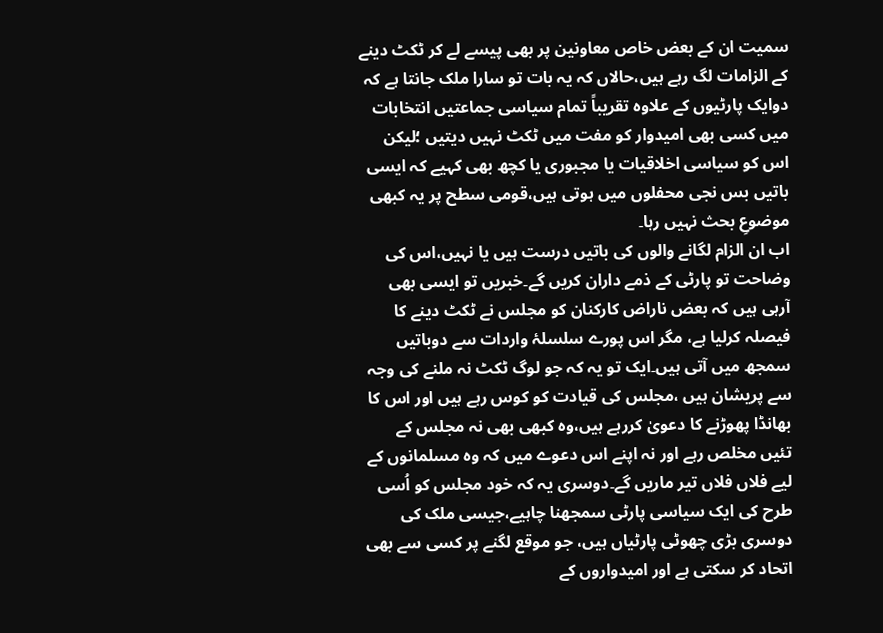سمیت ان کے بعض خاص معاونین پر بھی پیسے لے کر ٹکٹ دینے کے الزامات لگ رہے ہیں،حالاں کہ یہ بات تو سارا ملک جانتا ہے کہ دوایک پارٹیوں کے علاوہ تقریباً تمام سیاسی جماعتیں انتخابات میں کسی بھی امیدوار کو مفت میں ٹکٹ نہیں دیتیں ؛لیکن اس کو سیاسی اخلاقیات یا مجبوری یا کچھ بھی کہیے کہ ایسی باتیں بس نجی محفلوں میں ہوتی ہیں،قومی سطح پر یہ کبھی موضوعِ بحث نہیں رہا۔
اب ان الزام لگانے والوں کی باتیں درست ہیں یا نہیں،اس کی وضاحت تو پارٹی کے ذمے داران کریں گے۔خبریں تو ایسی بھی آرہی ہیں کہ بعض ناراض کارکنان کو مجلس نے ٹکٹ دینے کا فیصلہ کرلیا ہے، مگر اس پورے سلسلۂ واردات سے دوباتیں سمجھ میں آتی ہیں۔ایک تو یہ کہ جو لوگ ٹکٹ نہ ملنے کی وجہ سے پریشان ہیں ،مجلس کی قیادت کو کوس رہے ہیں اور اس کا بھانڈا پھوڑنے کا دعویٰ کررہے ہیں،وہ کبھی بھی نہ مجلس کے تئیں مخلص رہے اور نہ اپنے اس دعوے میں کہ وہ مسلمانوں کے لیے فلاں فلاں تیر ماریں گے۔دوسری یہ کہ خود مجلس کو اُسی طرح کی ایک سیاسی پارٹی سمجھنا چاہیے،جیسی ملک کی دوسری بڑی چھوٹی پارٹیاں ہیں، جو موقع لگنے پر کسی سے بھی اتحاد کر سکتی ہے اور امیدواروں کے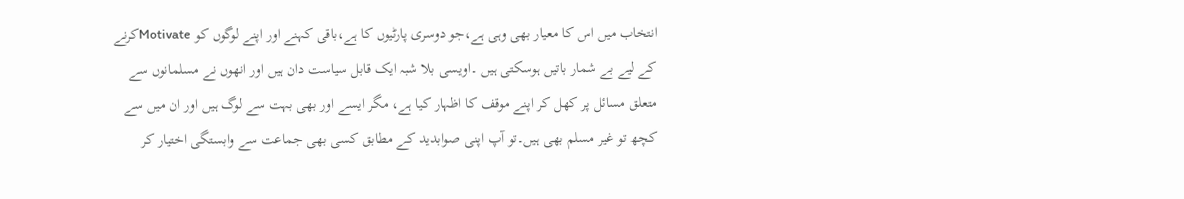انتخاب میں اس کا معیار بھی وہی ہے،جو دوسری پارٹیوں کا ہے،باقی کہنے اور اپنے لوگوں کو Motivateکرنے کے لیے بے شمار باتیں ہوسکتی ہیں ۔اویسی بلا شبہ ایک قابل سیاست دان ہیں اور انھوں نے مسلمانوں سے متعلق مسائل پر کھل کر اپنے موقف کا اظہار کیا ہے، مگر ایسے اور بھی بہت سے لوگ ہیں اور ان میں سے کچھ تو غیر مسلم بھی ہیں۔تو آپ اپنی صوابدید کے مطابق کسی بھی جماعت سے وابستگی اختیار کر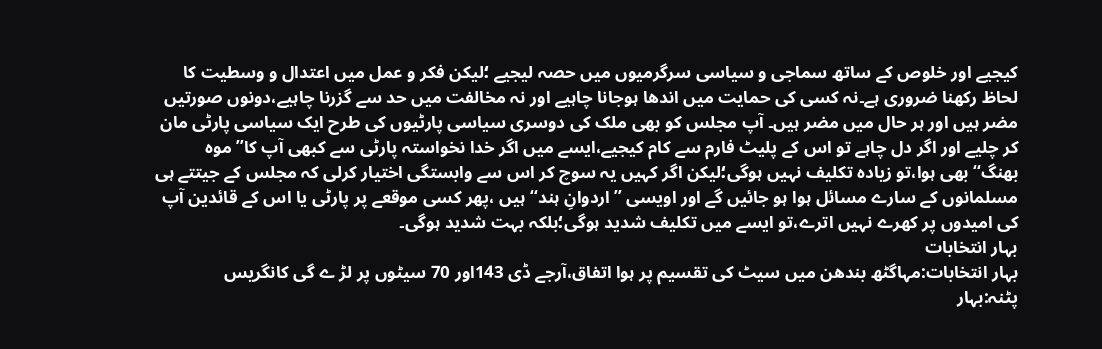کیجیے اور خلوص کے ساتھ سماجی و سیاسی سرگرمیوں میں حصہ لیجیے ؛لیکن فکر و عمل میں اعتدال و وسطیت کا لحاظ رکھنا ضروری ہے۔نہ کسی کی حمایت میں اندھا ہوجانا چاہیے اور نہ مخالفت میں حد سے گزرنا چاہیے،دونوں صورتیں مضر ہیں اور ہر حال میں مضر ہیں۔ آپ مجلس کو بھی ملک کی دوسری سیاسی پارٹیوں کی طرح ایک سیاسی پارٹی مان کر چلیے اور اگر دل چاہے تو اس کے پلیٹ فارم سے کام کیجیے،ایسے میں اگر خدا نخواستہ پارٹی سے کبھی آپ کا’’موہ بھنگ‘‘بھی ہوا،تو زیادہ تکلیف نہیں ہوگی؛لیکن اگر کہیں یہ سوچ کر اس سے وابستگی اختیار کرلی کہ مجلس کے جیتتے ہی مسلمانوں کے سارے مسائل ہوا ہو جائیں گے اور اویسی ’’اردوانِ ہند‘‘ہیں ،پھر کسی موقعے پر پارٹی یا اس کے قائدین آپ کی امیدوں پر کھرے نہیں اترے،تو ایسے میں تکلیف شدید ہوگی؛بلکہ بہت شدید ہوگی۔
بہار انتخابات
بہار انتخابات:مہاگٹھ بندھن میں سیٹ کی تقسیم پر ہوا اتفاق،آرجے ڈی 143اور 70 سیٹوں پر لڑ ے گی کانگریس
پٹنہ:بہار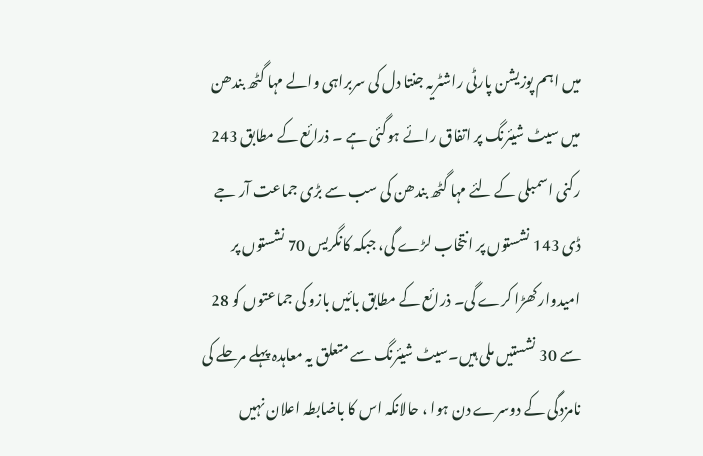میں اہم پوزیشن پارٹی راشٹریہ جنتا دل کی سربراہی والے مہا گٹھ بندھن میں سیٹ شیئرنگ پر اتفاق رائے ہوگئی ہے ۔ ذرائع کے مطابق 243 رکنی اسمبلی کے لئے مہا گٹھ بندھن کی سب سے بڑی جماعت آر جے ڈی 143 نشستوں پر انتخاب لڑے گی، جبکہ کانگریس 70 نشستوں پر امیدوار کھڑا کرے گی۔ ذرائع کے مطابق بائیں بازو کی جماعتوں کو 28 سے 30 نشستیں ملی ہیں۔سیٹ شیئرنگ سے متعلق یہ معاہدہ پہلے مرحلے کی نامزدگی کے دوسرے دن ہوا ، حالانکہ اس کا باضابطہ اعلان نہیں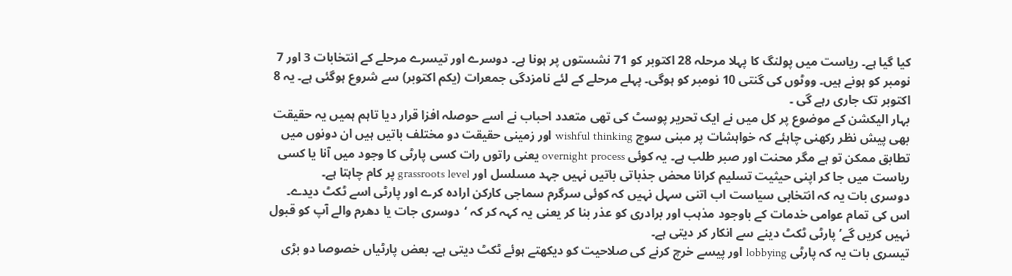کیا گیا ہے۔ ریاست میں پولنگ کا پہلا مرحلہ 28 اکتوبر کو 71 نشستوں پر ہونا ہے۔ دوسرے اور تیسرے مرحلے کے انتخابات 3 اور 7 نومبر کو ہونے ہیں۔ ووٹوں کی گنتی 10 نومبر کو ہوگی۔ پہلے مرحلے کے لئے نامزدگی جمعرات (یکم اکتوبر) سے شروع ہوگئی ہے۔ یہ 8 اکتوبر تک جاری رہے گی ۔
بہار الیکشن کے موضوع پر کل میں نے ایک تحریر پوسٹ کی تھی متعدد احباب نے اسے حوصلہ افزا قرار دیا تاہم ہمیں یہ حقیقت بھی پیش نظر رکھنی چاہئے کہ خواہشات پر مبنی سوچ wishful thinking اور زمینی حقیقت دو مختلف باتیں ہیں ان دونوں میں تطابق ممکن تو ہے مگر محنت اور صبر طلب ہے۔ یہ کوئی overnight process یعنی راتوں رات کسی پارٹی کا وجود میں آنا یا کسی ریاست میں جا کر اپنی حیثیت تسلیم کرانا محض جذباتی باتیں نہیں جہد مسلسل اور grassroots level پر کام چاہتا ہے۔
دوسری بات یہ کہ انتخابی سیاست اب اتنی سہل نہیں کہ کوئی سرگرم سماجی کارکن ارادہ کرے اور پارٹی اسے ٹکٹ دیدے۔ اس کی تمام عوامی خدمات کے باوجود مذہب اور برادری کو عذر بنا کر یعنی یہ کہہ کر کہ ‘دوسری جات یا دھرم والے آپ کو قبول نہیں کریں گے’ پارٹی ٹکٹ دینے سے انکار کر دیتی ہے۔
تیسری بات یہ کہ پارٹی lobbying اور پیسے خرچ کرنے کی صلاحیت کو دیکھتے ہوئے ٹکٹ دیتی ہے۔ بعض پارٹیاں خصوصا دو بڑی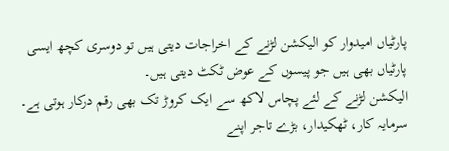پارٹیاں امیدوار کو الیکشن لڑنے کے اخراجات دیتی ہیں تو دوسری کچھ ایسی پارٹیاں بھی ہیں جو پیسوں کے عوض ٹکٹ دیتی ہیں۔
الیکشن لڑنے کے لئے پچاس لاکھ سے ایک کروڑ تک بھی رقم درکار ہوتی ہے۔ سرمایہ کار، ٹھکیدار، بڑے تاجر اپنے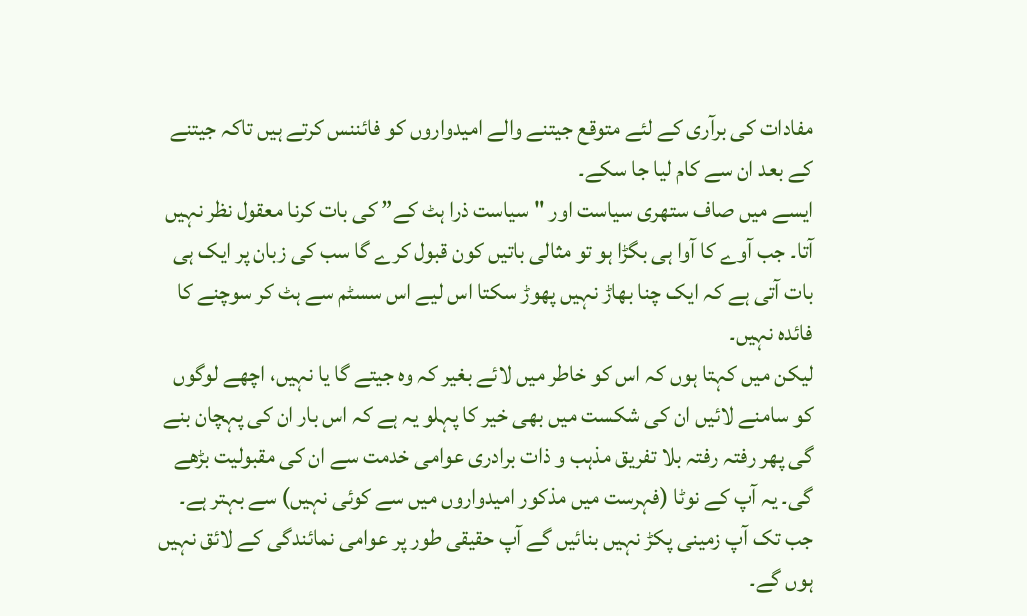مفادات کی برآری کے لئے متوقع جیتنے والے امیدواروں کو فائننس کرتے ہیں تاکہ جیتنے کے بعد ان سے کام لیا جا سکے۔
ایسے میں صاف ستھری سیاست اور "سیاست ذرا ہٹ کے” کی بات کرنا معقول نظر نہیں آتا۔ جب آوے کا آوا ہی بگڑا ہو تو مثالی باتیں کون قبول کرے گا سب کی زبان پر ایک ہی بات آتی ہے کہ ایک چنا بھاڑ نہیں پھوڑ سکتا اس لیے اس سسٹم سے ہٹ کر سوچنے کا فائدہ نہیں۔
لیکن میں کہتا ہوں کہ اس کو خاطر میں لائے بغیر کہ وہ جیتے گا یا نہیں، اچھے لوگوں کو سامنے لائیں ان کی شکست میں بھی خیر کا پہلو یہ ہے کہ اس بار ان کی پہچان بنے گی پھر رفتہ رفتہ بلا تفریق مذہب و ذات برادری عوامی خدمت سے ان کی مقبولیت بڑھے گی۔ یہ آپ کے نوٹا (فہرست میں مذکور امیدواروں میں سے کوئی نہیں) سے بہتر ہے۔ جب تک آپ زمینی پکڑ نہیں بنائیں گے آپ حقیقی طور پر عوامی نمائندگی کے لائق نہیں ہوں گے۔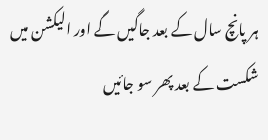ہر پانچ سال کے بعد جاگیں گے اور الیکشن میں شکست کے بعد پھر سو جائیں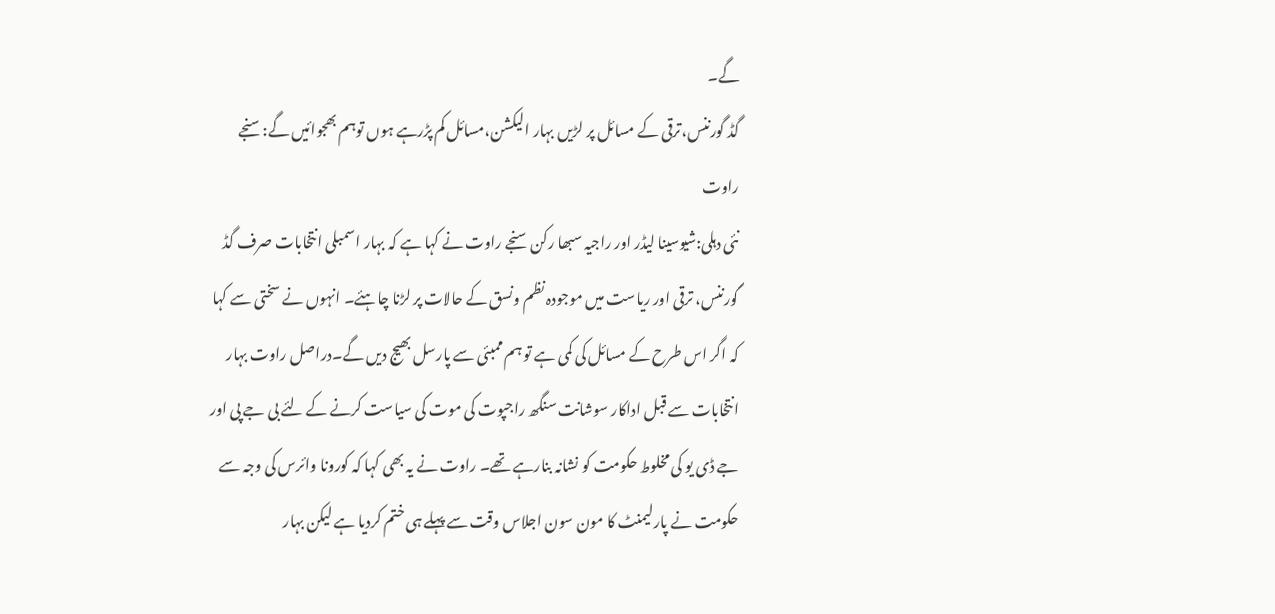گے۔
گڈ گورننس،ترقی کے مسائل پر لڑیں بہار الیکشن،مسائل کم پڑرہے ہوں توہم بھجوائیں گے:سنجے راوت
نئی دہلی:شیوسینا لیڈر اور راجیہ سبھا رکن سنجے راوت نے کہا ہے کہ بہار اسمبلی انتخابات صرف گڈ گورننس، ترقی اور ریاست میں موجودہ نظم ونسق کے حالات پر لڑنا چاہئے۔ انہوں نے سختی سے کہا کہ اگر اس طرح کے مسائل کی کمی ہے تو ہم ممبئی سے پارسل بھیج دیں گے۔دراصل راوت بہار انتخابات سے قبل اداکار سوشانت سنگھ راجپوت کی موت کی سیاست کرنے کے لئے بی جے پی اور جے ڈی یو کی مخلوط حکومت کو نشانہ بنارہے تھے۔ راوت نے یہ بھی کہا کہ کورونا وائرس کی وجہ سے حکومت نے پارلیمنٹ کا مون سون اجلاس وقت سے پہلے ہی ختم کردیا ہے لیکن بہار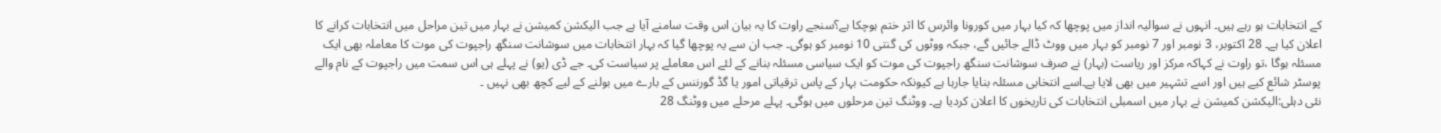کے انتخابات ہو رہے ہیں۔ انہوں نے سوالیہ انداز میں پوچھا کہ کیا بہار میں کورونا وائرس کا اثر ختم ہوچکا ہے؟سنجے راوت کا یہ بیان اس وقت سامنے آیا ہے جب الیکشن کمیشن نے بہار میں تین مراحل میں انتخابات کرانے کا اعلان کیا ہے۔ 28 اکتوبر، 3 نومبر اور 7 نومبر کو بہار میں ووٹ ڈالے جائیں گے، جبکہ ووٹوں کی گنتی 10 نومبر کو ہوگی۔ جب ان سے یہ پوچھا گیا کہ بہار انتخابات میں سوشانت سنگھ راجپوت کی موت کا معاملہ بھی ایک مسئلہ ہوگا ،تو راوت نے کہاکہ مرکز اور ریاست (بہار) نے صرف سوشانت سنگھ راجپوت کی موت کو ایک سیاسی مسئلہ بنانے کے لئے اس معاملے پر سیاست کی۔ جے ڈی (یو) نے پہلے ہی اس سمت میں راجپوت کے نام والے پوسٹر شائع کیے ہیں اور اسے تشہیر میں بھی لایا ہے۔اسے انتخابی مسئلہ بنایا جارہا ہے کیونکہ حکومت بہار کے پاس ترقیاتی امور یا گڈ گورننس کے بارے میں بولنے کے لیے کچھ بھی نہیں ۔
نئی دہلی:الیکشن کمیشن نے بہار میں اسمبلی انتخابات کی تاریخوں کا اعلان کردیا ہے۔ ووٹنگ تین مرحلوں میں ہوگی۔ پہلے مرحلے میں ووٹنگ 28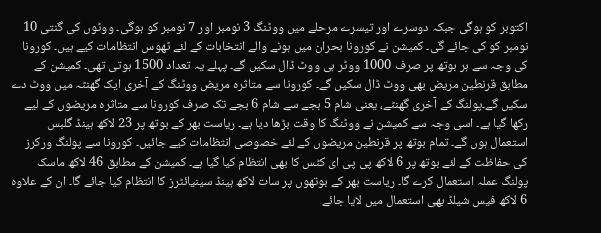اکتوبر کو ہوگی جبکہ دوسرے اور تیسرے مرحلے میں ووٹنگ 3 نومبر اور 7 نومبر کو ہوگی۔ ووٹوں کی گنتی 10 نومبر کو کی جائے گی۔ کمیشن نے کورونا بحران میں ہونے والے انتخابات کے لئے ٹھوس انتظامات کیے ہیں۔ کورونا کی وجہ سے ہر بوتھ پر صرف 1000 ووٹر ہی ووٹ ڈال سکیں گے۔ پہلے یہ تعداد 1500 ہوتی تھی۔ کمیشن کے مطابق قرنطین مریض بھی ووٹ ڈال سکیں گے۔ کورونا سے متاثرہ مریض ووٹنگ کے آخری ایک گھنٹہ میں ووٹ دے سکیں گے۔پولنگ کے آخری گھنٹے، یعنی شام 5 بجے سے شام 6 بجے تک صرف کورونا سے متاثرہ مریضوں کے لیے رکھا گیا ہے۔ اسی وجہ سے کمیشن نے ووٹنگ کا وقت بڑھا دیا ہے۔ ریاست بھر کے بوتھ پر 23 لاکھ ہینڈ گلبس استعمال ہوں گے۔ تمام بوتھ پر قرنطین مریضوں کے لئے خصوصی انتظامات کیے جائیں۔ کورونا سے پولنگ ورکرز کی حفاظت کے لئے بوتھ پر 6 لاکھ پی پی ای کٹس کا بھی انتظام کیا گیا ہے۔ کمیشن کے مطابق 46 لاکھ ماسک پولنگ عملہ استعمال کرے گا۔ ریاست بھر کے بوتھوں پر سات لاکھ ہینڈ سینیائٹرز کا انتظام کیا جائے گا۔ ان کے علاوہ 6 لاکھ فیس شیلڈ بھی استعمال میں لایا جائے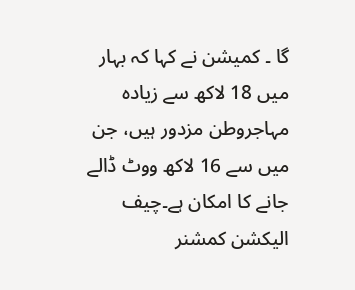گا ۔ کمیشن نے کہا کہ بہار میں 18 لاکھ سے زیادہ مہاجروطن مزدور ہیں، جن میں سے 16 لاکھ ووٹ ڈالے جانے کا امکان ہے۔چیف الیکشن کمشنر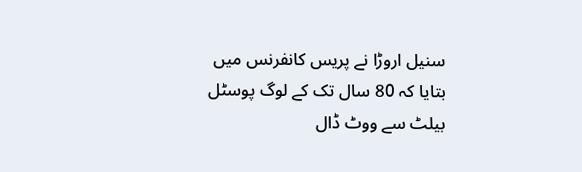سنیل اروڑا نے پریس کانفرنس میں بتایا کہ 80 سال تک کے لوگ پوسٹل بیلٹ سے ووٹ ڈال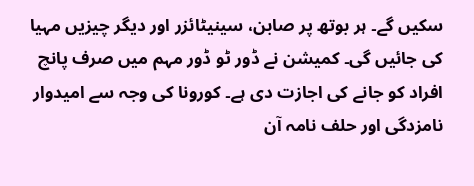سکیں گے۔ ہر بوتھ پر صابن، سینیٹائزر اور دیگر چیزیں مہیا کی جائیں گی۔ کمیشن نے ڈور ٹو ڈور مہم میں صرف پانچ افراد کو جانے کی اجازت دی ہے۔ کورونا کی وجہ سے امیدوار نامزدگی اور حلف نامہ آن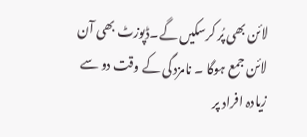لائن بھی پُر کرسکیں گے۔ڈپوزٹ بھی آن لائن جمع ہوگا ۔ نامزدگی کے وقت دو سے زیادہ افراد پر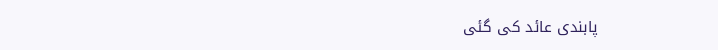پابندی عائد کی گئی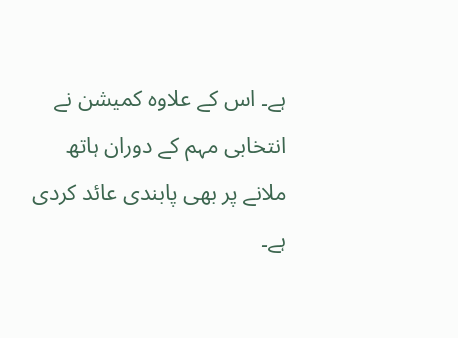ہے۔ اس کے علاوہ کمیشن نے انتخابی مہم کے دوران ہاتھ ملانے پر بھی پابندی عائد کردی ہے۔